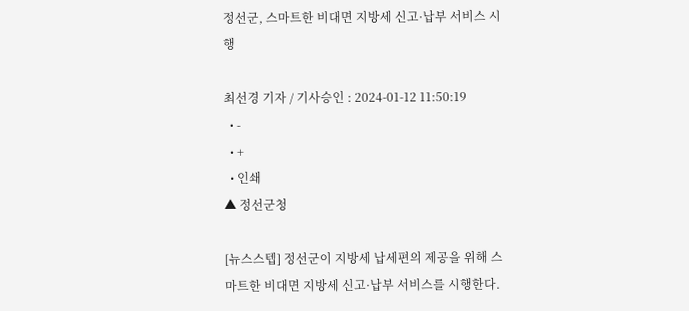정선군, 스마트한 비대면 지방세 신고·납부 서비스 시행

최선경 기자 / 기사승인 : 2024-01-12 11:50:19
  • -
  • +
  • 인쇄
▲ 정선군청

[뉴스스텝] 정선군이 지방세 납세편의 제공을 위해 스마트한 비대면 지방세 신고·납부 서비스를 시행한다.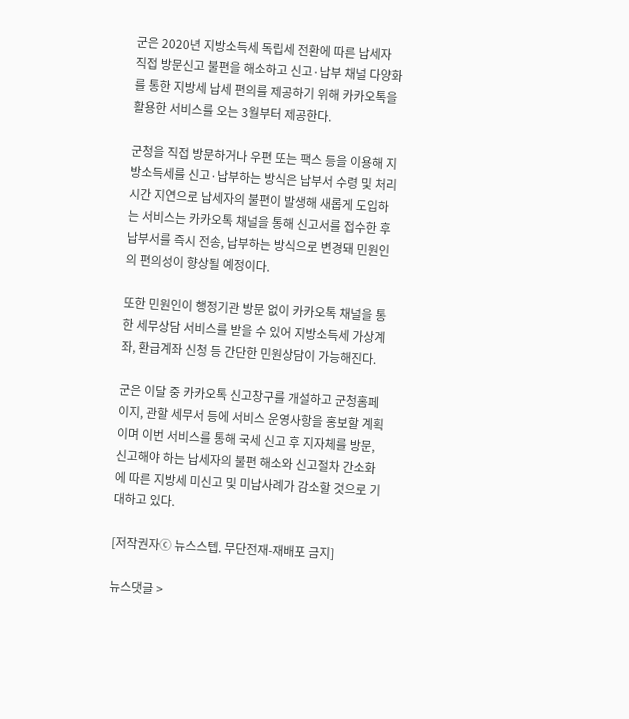군은 2020년 지방소득세 독립세 전환에 따른 납세자 직접 방문신고 불편을 해소하고 신고·납부 채널 다양화를 통한 지방세 납세 편의를 제공하기 위해 카카오톡을 활용한 서비스를 오는 3월부터 제공한다.

군청을 직접 방문하거나 우편 또는 팩스 등을 이용해 지방소득세를 신고·납부하는 방식은 납부서 수령 및 처리시간 지연으로 납세자의 불편이 발생해 새롭게 도입하는 서비스는 카카오톡 채널을 통해 신고서를 접수한 후 납부서를 즉시 전송, 납부하는 방식으로 변경돼 민원인의 편의성이 향상될 예정이다.

또한 민원인이 행정기관 방문 없이 카카오톡 채널을 통한 세무상담 서비스를 받을 수 있어 지방소득세 가상계좌, 환급계좌 신청 등 간단한 민원상담이 가능해진다.

군은 이달 중 카카오톡 신고창구를 개설하고 군청홈페이지, 관할 세무서 등에 서비스 운영사항을 홍보할 계획이며 이번 서비스를 통해 국세 신고 후 지자체를 방문, 신고해야 하는 납세자의 불편 해소와 신고절차 간소화에 따른 지방세 미신고 및 미납사례가 감소할 것으로 기대하고 있다.

[저작권자ⓒ 뉴스스텝. 무단전재-재배포 금지]

뉴스댓글 >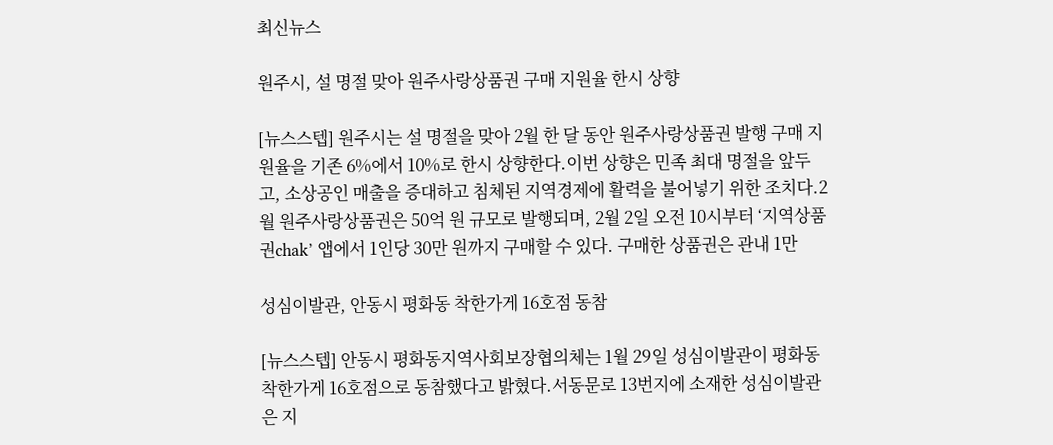최신뉴스

원주시, 설 명절 맞아 원주사랑상품권 구매 지원율 한시 상향

[뉴스스텝] 원주시는 설 명절을 맞아 2월 한 달 동안 원주사랑상품권 발행 구매 지원율을 기존 6%에서 10%로 한시 상향한다.이번 상향은 민족 최대 명절을 앞두고, 소상공인 매출을 증대하고 침체된 지역경제에 활력을 불어넣기 위한 조치다.2월 원주사랑상품권은 50억 원 규모로 발행되며, 2월 2일 오전 10시부터 ‘지역상품권chak’ 앱에서 1인당 30만 원까지 구매할 수 있다. 구매한 상품권은 관내 1만

성심이발관, 안동시 평화동 착한가게 16호점 동참

[뉴스스텝] 안동시 평화동지역사회보장협의체는 1월 29일 성심이발관이 평화동 착한가게 16호점으로 동참했다고 밝혔다.서동문로 13번지에 소재한 성심이발관은 지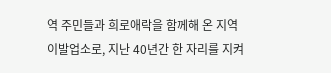역 주민들과 희로애락을 함께해 온 지역 이발업소로, 지난 40년간 한 자리를 지켜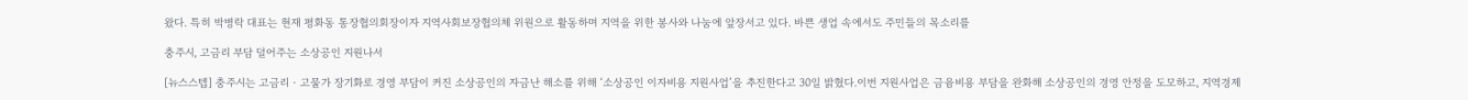왔다. 특히 박병락 대표는 현재 평화동 통장협의회장이자 지역사회보장협의체 위원으로 활동하며 지역을 위한 봉사와 나눔에 앞장서고 있다. 바쁜 생업 속에서도 주민들의 목소리를

충주시, 고금리 부담 덜어주는 소상공인 지원나서

[뉴스스텝] 충주시는 고금리‧고물가 장기화로 경영 부담이 커진 소상공인의 자금난 해소를 위해 ‘소상공인 이자비용 지원사업’을 추진한다고 30일 밝혔다.이번 지원사업은 금융비용 부담을 완화해 소상공인의 경영 안정을 도모하고, 지역경제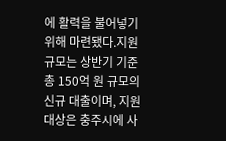에 활력을 불어넣기 위해 마련됐다.지원 규모는 상반기 기준 총 150억 원 규모의 신규 대출이며, 지원 대상은 충주시에 사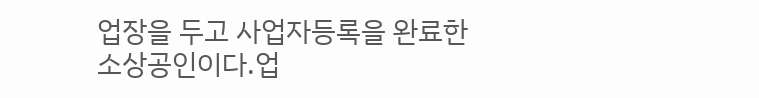업장을 두고 사업자등록을 완료한 소상공인이다.업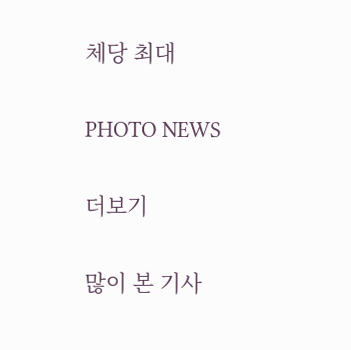체당 최대

PHOTO NEWS

더보기

많이 본 기사